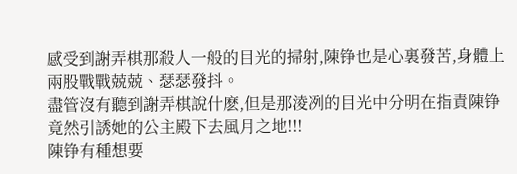感受到謝弄棋那殺人一般的目光的掃射,陳铮也是心裏發苦,身體上兩股戰戰兢兢、瑟瑟發抖。
盡管沒有聽到謝弄棋說什麽,但是那淩冽的目光中分明在指責陳铮竟然引誘她的公主殿下去風月之地!!!
陳铮有種想要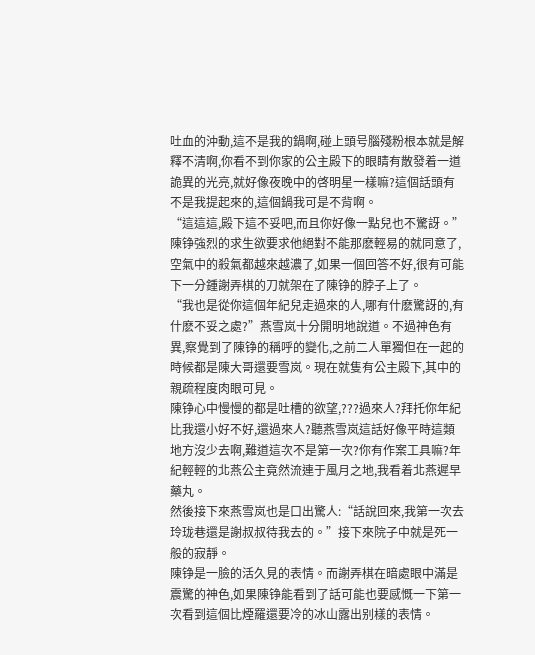吐血的沖動,這不是我的鍋啊,碰上頭号腦殘粉根本就是解釋不清啊,你看不到你家的公主殿下的眼睛有散發着一道詭異的光亮,就好像夜晚中的啓明星一樣嘛?這個話頭有不是我提起來的,這個鍋我可是不背啊。
“這這這,殿下這不妥吧,而且你好像一點兒也不驚訝。”陳铮強烈的求生欲要求他絕對不能那麽輕易的就同意了,空氣中的殺氣都越來越濃了,如果一個回答不好,很有可能下一分鍾謝弄棋的刀就架在了陳铮的脖子上了。
“我也是從你這個年紀兒走過來的人,哪有什麽驚訝的,有什麽不妥之處?”燕雪岚十分開明地說道。不過神色有異,察覺到了陳铮的稱呼的變化,之前二人單獨但在一起的時候都是陳大哥還要雪岚。現在就隻有公主殿下,其中的親疏程度肉眼可見。
陳铮心中慢慢的都是吐槽的欲望,???過來人?拜托你年紀比我還小好不好,還過來人?聽燕雪岚這話好像平時這類地方沒少去啊,難道這次不是第一次?你有作案工具嘛?年紀輕輕的北燕公主竟然流連于風月之地,我看着北燕遲早藥丸。
然後接下來燕雪岚也是口出驚人:“話說回來,我第一次去玲珑巷還是謝叔叔待我去的。”接下來院子中就是死一般的寂靜。
陳铮是一臉的活久見的表情。而謝弄棋在暗處眼中滿是震驚的神色,如果陳铮能看到了話可能也要感慨一下第一次看到這個比煙羅還要冷的冰山露出别樣的表情。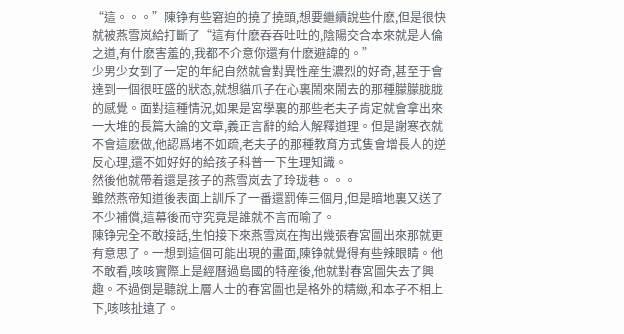“這。。。”陳铮有些窘迫的撓了撓頭,想要繼續說些什麽,但是很快就被燕雪岚給打斷了“這有什麽吞吞吐吐的,陰陽交合本來就是人倫之道,有什麽害羞的,我都不介意你還有什麽避諱的。”
少男少女到了一定的年紀自然就會對異性産生濃烈的好奇,甚至于會達到一個很旺盛的狀态,就想貓爪子在心裏鬧來鬧去的那種朦朦胧胧的感覺。面對這種情況,如果是宮學裏的那些老夫子肯定就會拿出來一大堆的長篇大論的文章,義正言辭的給人解釋道理。但是謝寒衣就不會這麽做,他認爲堵不如疏,老夫子的那種教育方式隻會增長人的逆反心理,還不如好好的給孩子科普一下生理知識。
然後他就帶着還是孩子的燕雪岚去了玲珑巷。。。
雖然燕帝知道後表面上訓斥了一番還罰俸三個月,但是暗地裏又送了不少補償,這幕後而守究竟是誰就不言而喻了。
陳铮完全不敢接話,生怕接下來燕雪岚在掏出幾張春宮圖出來那就更有意思了。一想到這個可能出現的畫面,陳铮就覺得有些辣眼睛。他不敢看,咳咳實際上是經曆過島國的特産後,他就對春宮圖失去了興趣。不過倒是聽說上層人士的春宮圖也是格外的精緻,和本子不相上下,咳咳扯遠了。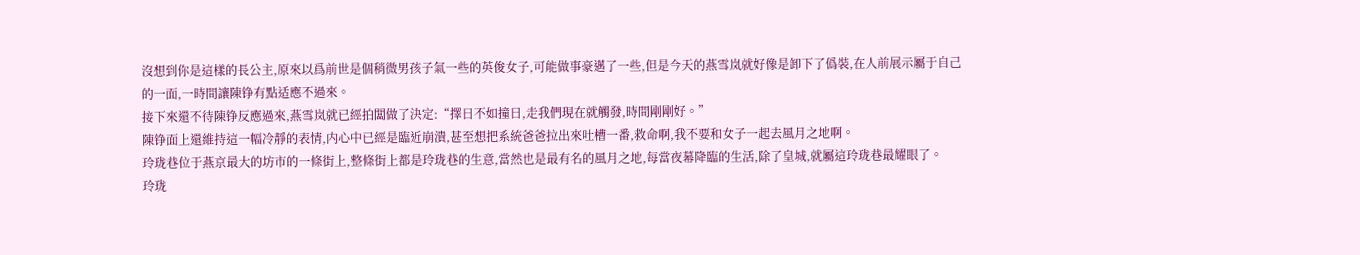沒想到你是這樣的長公主,原來以爲前世是個稍微男孩子氣一些的英俊女子,可能做事豪邁了一些,但是今天的燕雪岚就好像是卸下了僞裝,在人前展示屬于自己的一面,一時間讓陳铮有點适應不過來。
接下來還不待陳铮反應過來,燕雪岚就已經拍闆做了決定:“擇日不如撞日,走我們現在就觸發,時間剛剛好。”
陳铮面上還維持這一幅冷靜的表情,内心中已經是臨近崩潰,甚至想把系統爸爸拉出來吐槽一番,救命啊,我不要和女子一起去風月之地啊。
玲珑巷位于燕京最大的坊市的一條街上,整條街上都是玲珑巷的生意,當然也是最有名的風月之地,每當夜幕降臨的生活,除了皇城,就屬這玲珑巷最耀眼了。
玲珑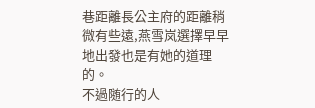巷距離長公主府的距離稍微有些遠,燕雪岚選擇早早地出發也是有她的道理的。
不過随行的人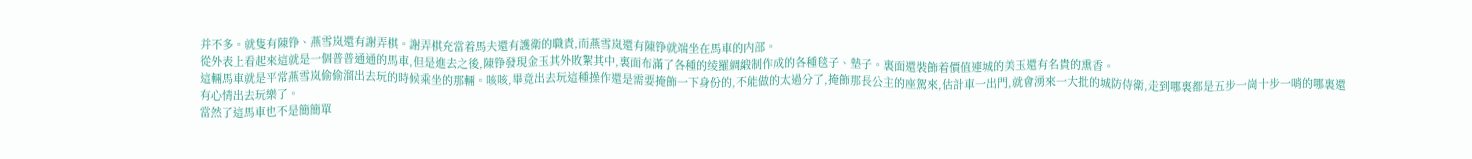并不多。就隻有陳铮、燕雪岚還有謝弄棋。謝弄棋充當着馬夫還有護衛的職責,而燕雪岚還有陳铮就端坐在馬車的内部。
從外表上看起來這就是一個普普通通的馬車,但是進去之後,陳铮發現金玉其外敗絮其中,裏面布滿了各種的绫羅綢緞制作成的各種毯子、墊子。裏面還裝飾着價值連城的美玉還有名貴的熏香。
這輛馬車就是平常燕雪岚偷偷溜出去玩的時候乘坐的那輛。咳咳,畢竟出去玩這種操作還是需要掩飾一下身份的,不能做的太過分了,掩飾那長公主的座駕來,估計車一出門,就會湧來一大批的城防侍衛,走到哪裏都是五步一崗十步一哨的哪裏還有心情出去玩樂了。
當然了這馬車也不是簡簡單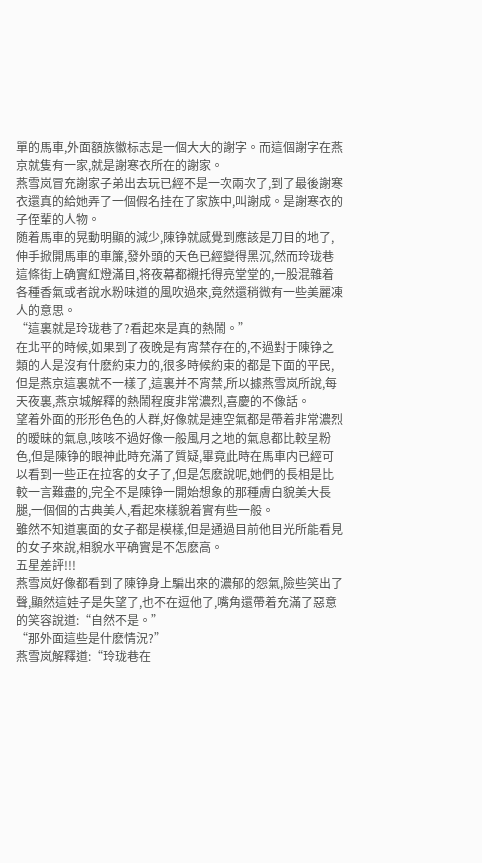單的馬車,外面額族徽标志是一個大大的謝字。而這個謝字在燕京就隻有一家,就是謝寒衣所在的謝家。
燕雪岚冒充謝家子弟出去玩已經不是一次兩次了,到了最後謝寒衣還真的給她弄了一個假名挂在了家族中,叫謝成。是謝寒衣的子侄輩的人物。
随着馬車的晃動明顯的減少,陳铮就感覺到應該是刀目的地了,伸手掀開馬車的車簾,發外頭的天色已經變得黑沉,然而玲珑巷這條街上确實紅燈滿目,将夜幕都襯托得亮堂堂的,一股混雜着各種香氣或者說水粉味道的風吹過來,竟然還稍微有一些美麗凍人的意思。
“這裏就是玲珑巷了?看起來是真的熱鬧。”
在北平的時候,如果到了夜晚是有宵禁存在的,不過對于陳铮之類的人是沒有什麽約束力的,很多時候約束的都是下面的平民,但是燕京這裏就不一樣了,這裏并不宵禁,所以據燕雪岚所說,每天夜裏,燕京城解釋的熱鬧程度非常濃烈,喜慶的不像話。
望着外面的形形色色的人群,好像就是連空氣都是帶着非常濃烈的暧昧的氣息,咳咳不過好像一般風月之地的氣息都比較呈粉色,但是陳铮的眼神此時充滿了質疑,畢竟此時在馬車内已經可以看到一些正在拉客的女子了,但是怎麽說呢,她們的長相是比較一言難盡的,完全不是陳铮一開始想象的那種膚白貌美大長腿,一個個的古典美人,看起來樣貌着實有些一般。
雖然不知道裏面的女子都是模樣,但是通過目前他目光所能看見的女子來說,相貌水平确實是不怎麽高。
五星差評!!!
燕雪岚好像都看到了陳铮身上騙出來的濃郁的怨氣,險些笑出了聲,顯然這娃子是失望了,也不在逗他了,嘴角還帶着充滿了惡意的笑容說道:“自然不是。”
“那外面這些是什麽情況?”
燕雪岚解釋道:“玲珑巷在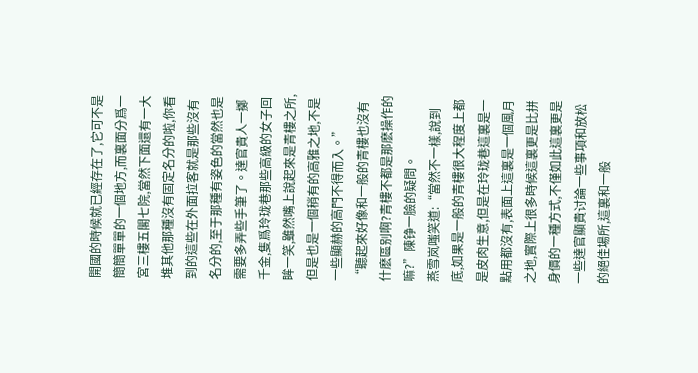開國的時候就已經存在了,它可不是簡簡單單的一個地方,而裏面分爲一宮三樓五閣七院,當然下面還有一大堆其他那種沒有固定名分的啦,你看到的這些在外面拉客就是那些沒有名分的,至于那種有姿色的當然也是需要多弄些手筆了。達官貴人一擲千金,隻爲玲珑巷那些高級的女子回眸一笑,雖然嘴上說起來是青樓之所,但是也是一個稍有的高雅之地,不是一些顯赫的高門不得而入。”
“聽起來好像和一般的青樓也沒有什麽區别啊?青樓不都是那麽操作的嘛?”陳铮一臉的疑問。
燕雪岚嗤笑道:“當然不一樣,說到底,如果是一般的青樓很大程度上都是皮肉生意,但是在玲珑巷這裏是一點用都沒有,表面上這裏是一個風月之地,實際上很多時候這裏更是比拼身價的一種方式,不僅如此這裏更是一些達官顯貴讨論一些事項和放松的絕佳場所,這裏和一般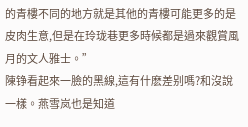的青樓不同的地方就是其他的青樓可能更多的是皮肉生意,但是在玲珑巷更多時候都是過來觀賞風月的文人雅士。”
陳铮看起來一臉的黑線,這有什麽差别嗎?和沒說一樣。燕雪岚也是知道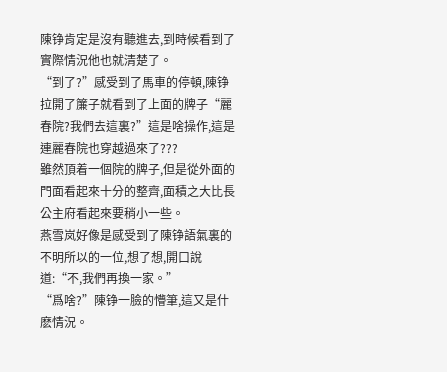陳铮肯定是沒有聽進去,到時候看到了實際情況他也就清楚了。
“到了?”感受到了馬車的停頓,陳铮拉開了簾子就看到了上面的牌子“麗春院?我們去這裏?”這是啥操作,這是連麗春院也穿越過來了???
雖然頂着一個院的牌子,但是從外面的門面看起來十分的整齊,面積之大比長公主府看起來要稍小一些。
燕雪岚好像是感受到了陳铮語氣裏的不明所以的一位,想了想,開口說道:“不,我們再換一家。”
“爲啥?”陳铮一臉的懵筆,這又是什麽情況。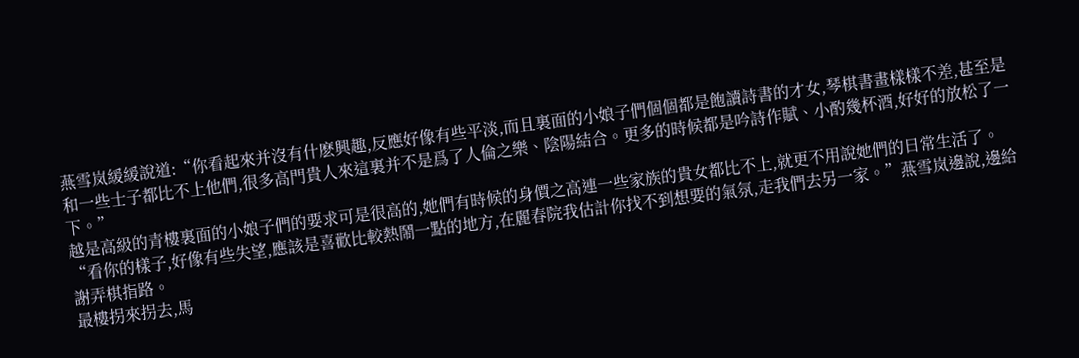燕雪岚緩緩說道:“你看起來并沒有什麽興趣,反應好像有些平淡,而且裏面的小娘子們個個都是飽讀詩書的才女,琴棋書畫樣樣不差,甚至是和一些士子都比不上他們,很多高門貴人來這裏并不是爲了人倫之樂、陰陽結合。更多的時候都是吟詩作賦、小酌幾杯酒,好好的放松了一下。”
越是高級的青樓裏面的小娘子們的要求可是很高的,她們有時候的身價之高連一些家族的貴女都比不上,就更不用說她們的日常生活了。
“看你的樣子,好像有些失望,應該是喜歡比較熱鬧一點的地方,在麗春院我估計你找不到想要的氣氛,走我們去另一家。”燕雪岚邊說,邊給謝弄棋指路。
最樓拐來拐去,馬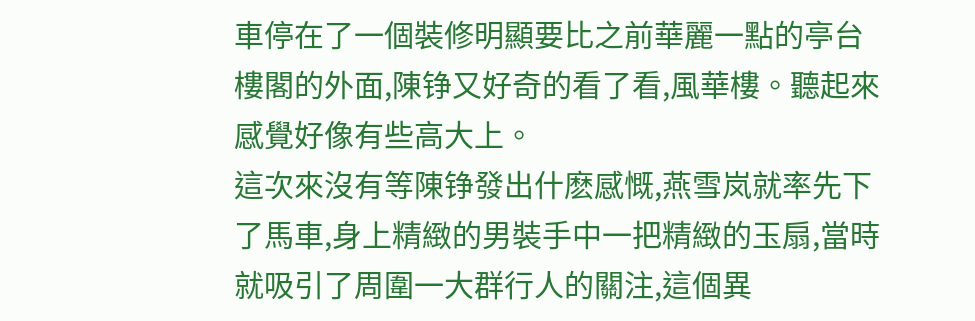車停在了一個裝修明顯要比之前華麗一點的亭台樓閣的外面,陳铮又好奇的看了看,風華樓。聽起來感覺好像有些高大上。
這次來沒有等陳铮發出什麽感慨,燕雪岚就率先下了馬車,身上精緻的男裝手中一把精緻的玉扇,當時就吸引了周圍一大群行人的關注,這個異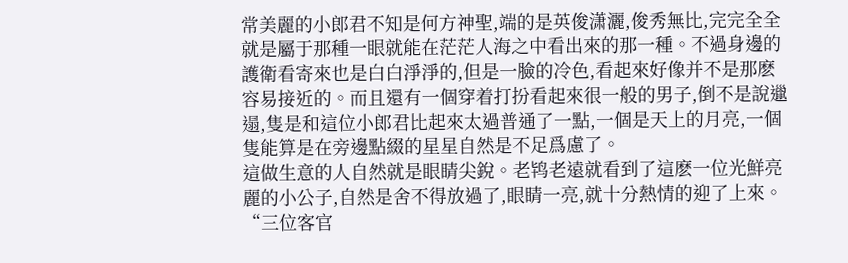常美麗的小郎君不知是何方神聖,端的是英俊潇灑,俊秀無比,完完全全就是屬于那種一眼就能在茫茫人海之中看出來的那一種。不過身邊的護衛看寄來也是白白淨淨的,但是一臉的冷色,看起來好像并不是那麽容易接近的。而且還有一個穿着打扮看起來很一般的男子,倒不是說邋遢,隻是和這位小郎君比起來太過普通了一點,一個是天上的月亮,一個隻能算是在旁邊點綴的星星自然是不足爲慮了。
這做生意的人自然就是眼睛尖銳。老鸨老遠就看到了這麽一位光鮮亮麗的小公子,自然是舍不得放過了,眼睛一亮,就十分熱情的迎了上來。
“三位客官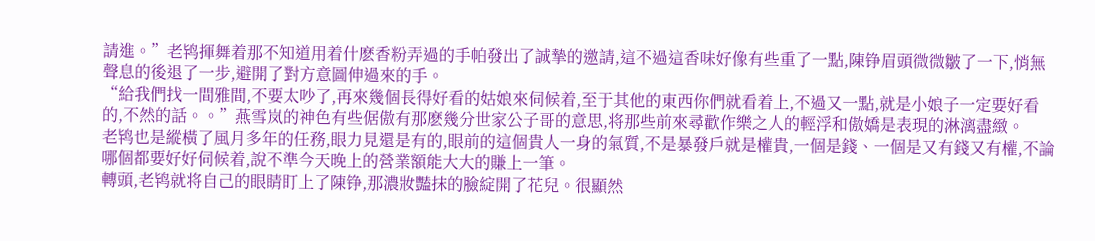請進。”老鸨揮舞着那不知道用着什麽香粉弄過的手帕發出了誠摯的邀請,這不過這香味好像有些重了一點,陳铮眉頭微微皺了一下,悄無聲息的後退了一步,避開了對方意圖伸過來的手。
“給我們找一間雅間,不要太吵了,再來幾個長得好看的姑娘來伺候着,至于其他的東西你們就看着上,不過又一點,就是小娘子一定要好看的,不然的話。。”燕雪岚的神色有些倨傲有那麽幾分世家公子哥的意思,将那些前來尋歡作樂之人的輕浮和傲嬌是表現的淋漓盡緻。
老鸨也是縱橫了風月多年的任務,眼力見還是有的,眼前的這個貴人一身的氣質,不是暴發戶就是權貴,一個是錢、一個是又有錢又有權,不論哪個都要好好伺候着,說不準今天晚上的營業額能大大的賺上一筆。
轉頭,老鸨就将自己的眼睛盯上了陳铮,那濃妝豔抹的臉綻開了花兒。很顯然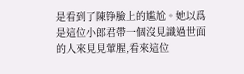是看到了陳铮臉上的尴尬。她以爲是這位小郎君帶一個沒見識過世面的人來見見葷腥,看來這位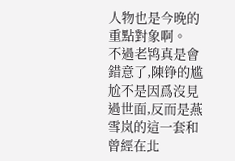人物也是今晚的重點對象啊。
不過老鸨真是會錯意了,陳铮的尴尬不是因爲沒見過世面,反而是燕雪岚的這一套和曾經在北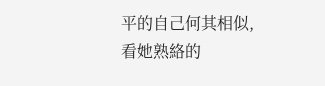平的自己何其相似,看她熟絡的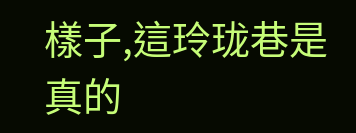樣子,這玲珑巷是真的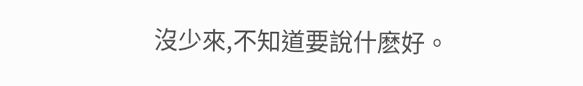沒少來,不知道要說什麽好。